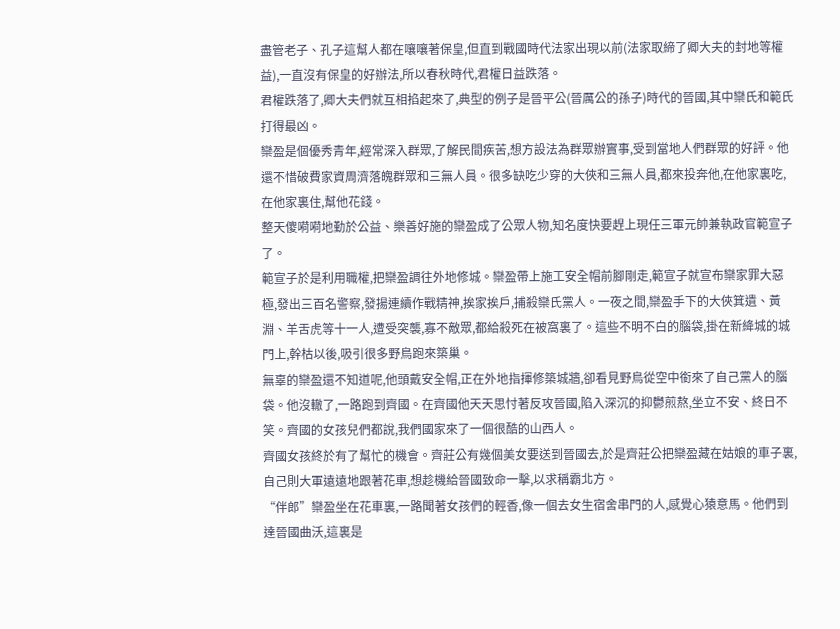盡管老子、孔子這幫人都在嚷嚷著保皇,但直到戰國時代法家出現以前(法家取締了卿大夫的封地等權益),一直沒有保皇的好辦法,所以春秋時代,君權日益跌落。
君權跌落了,卿大夫們就互相掐起來了,典型的例子是晉平公(晉厲公的孫子)時代的晉國,其中欒氏和範氏打得最凶。
欒盈是個優秀青年,經常深入群眾,了解民間疾苦,想方設法為群眾辦實事,受到當地人們群眾的好評。他還不惜破費家資周濟落魄群眾和三無人員。很多缺吃少穿的大俠和三無人員,都來投奔他,在他家裏吃,在他家裏住,幫他花錢。
整天傻嗬嗬地勤於公益、樂善好施的欒盈成了公眾人物,知名度快要趕上現任三軍元帥兼執政官範宣子了。
範宣子於是利用職權,把欒盈調往外地修城。欒盈帶上施工安全帽前腳剛走,範宣子就宣布欒家罪大惡極,發出三百名警察,發揚連續作戰精神,挨家挨戶,捕殺欒氏黨人。一夜之間,欒盈手下的大俠箕遺、黃淵、羊舌虎等十一人,遭受突襲,寡不敵眾,都給殺死在被窩裏了。這些不明不白的腦袋,掛在新絳城的城門上,幹枯以後,吸引很多野鳥跑來築巢。
無辜的欒盈還不知道呢,他頭戴安全帽,正在外地指揮修築城牆,卻看見野鳥從空中銜來了自己黨人的腦袋。他沒轍了,一路跑到齊國。在齊國他天天思忖著反攻晉國,陷入深沉的抑鬱煎熬,坐立不安、終日不笑。齊國的女孩兒們都說,我們國家來了一個很酷的山西人。
齊國女孩終於有了幫忙的機會。齊莊公有幾個美女要送到晉國去,於是齊莊公把欒盈藏在姑娘的車子裏,自己則大軍遠遠地跟著花車,想趁機給晉國致命一擊,以求稱霸北方。
“伴郎”欒盈坐在花車裏,一路聞著女孩們的輕香,像一個去女生宿舍串門的人,感覺心猿意馬。他們到達晉國曲沃,這裏是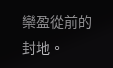欒盈從前的封地。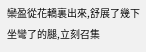欒盈從花轎裏出來,舒展了幾下坐彎了的腿,立刻召集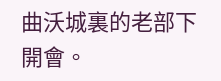曲沃城裏的老部下開會。